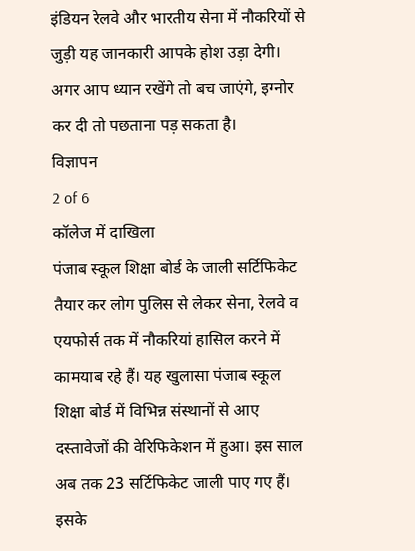इंडियन रेलवे और भारतीय सेना में नौकरियों से जुड़ी यह जानकारी आपके होश उड़ा देगी। अगर आप ध्यान रखेंगे तो बच जाएंगे, इग्नोर कर दी तो पछताना पड़ सकता है।
विज्ञापन
2 of 6
कॉलेज में दाखिला
पंजाब स्कूल शिक्षा बोर्ड के जाली सर्टिफिकेट तैयार कर लोग पुलिस से लेकर सेना, रेलवे व एयफोर्स तक में नौकरियां हासिल करने में कामयाब रहे हैं। यह खुलासा पंजाब स्कूल शिक्षा बोर्ड में विभिन्न संस्थानों से आए दस्तावेजों की वेरिफिकेशन में हुआ। इस साल अब तक 23 सर्टिफिकेट जाली पाए गए हैं। इसके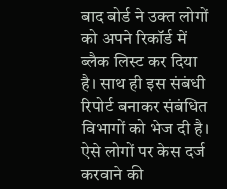बाद बोर्ड ने उक्त लोगों को अपने रिकॉर्ड में ब्लैक लिस्ट कर दिया है। साथ ही इस संबंधी रिपोर्ट बनाकर संबंधित विभागों को भेज दी है। ऐसे लोगों पर केस दर्ज करवाने की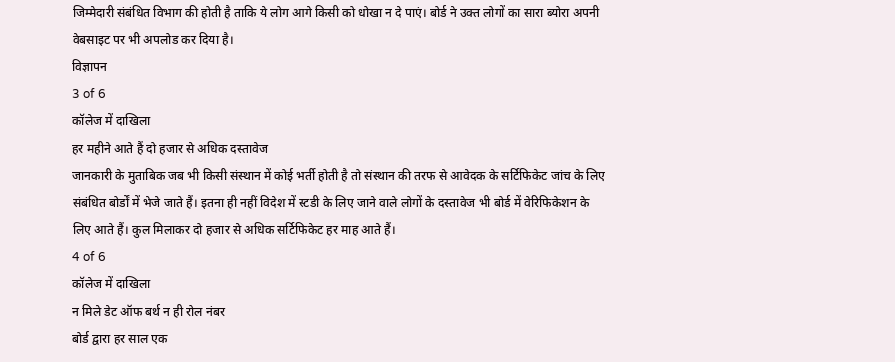जिम्मेदारी संबंधित विभाग की होती है ताकि ये लोग आगे किसी को धोखा न दे पाएं। बोर्ड ने उक्त लोगों का सारा ब्योरा अपनी वेबसाइट पर भी अपलोड कर दिया है।
विज्ञापन
3 of 6
कॉलेज में दाखिला
हर महीने आते हैं दो हजार से अधिक दस्तावेज
जानकारी के मुताबिक जब भी किसी संस्थान में कोई भर्ती होती है तो संस्थान की तरफ से आवेदक के सर्टिफिकेट जांच के लिए संबंधित बोर्डों में भेजे जाते हैं। इतना ही नहीं विदेश में स्टडी के लिए जाने वाले लोगों के दस्तावेज भी बोर्ड में वेरिफिकेशन के लिए आते हैं। कुल मिलाकर दो हजार से अधिक सर्टिफिकेट हर माह आते हैं।
4 of 6
कॉलेज में दाखिला
न मिले डेट ऑफ बर्थ न ही रोल नंबर
बोर्ड द्वारा हर साल एक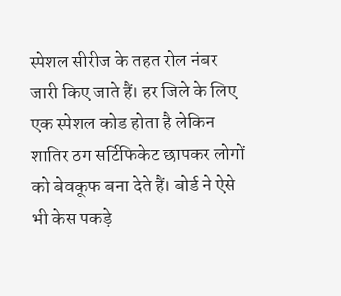स्पेशल सीरीज के तहत रोल नंबर जारी किए जाते हैं। हर जिले के लिए एक स्पेशल कोड होता है लेकिन शातिर ठग सर्टिफिकेट छापकर लोगों को बेवकूफ बना देते हैं। बोर्ड ने ऐसे भी केस पकड़े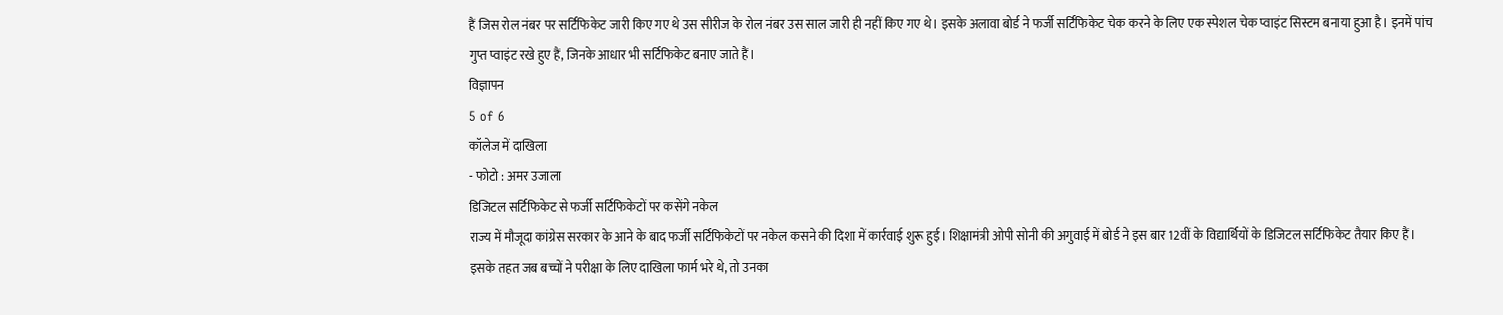हैं जिस रोल नंबर पर सर्टिफिकेट जारी किए गए थे उस सीरीज के रोल नंबर उस साल जारी ही नहीं किए गए थे। इसके अलावा बोर्ड ने फर्जी सर्टिफिकेट चेक करने के लिए एक स्पेशल चेक प्वाइंट सिस्टम बनाया हुआ है। इनमें पांच गुप्त प्वाइंट रखे हुए हैं, जिनके आधार भी सर्टिफिकेट बनाए जाते हैं।
विज्ञापन
5 of 6
कॉलेज में दाखिला
- फोटो : अमर उजाला
डिजिटल सर्टिफिकेट से फर्जी सर्टिफिकेटों पर कसेंगे नकेल
राज्य में मौजूदा कांग्रेस सरकार के आने के बाद फर्जी सर्टिफिकेटों पर नकेल कसने की दिशा में कार्रवाई शुरू हुई। शिक्षामंत्री ओपी सोनी की अगुवाई में बोर्ड ने इस बार 12वीं के विद्यार्थियों के डिजिटल सर्टिफिकेट तैयार किए हैं। इसके तहत जब बच्चों ने परीक्षा के लिए दाखिला फार्म भरे थे, तो उनका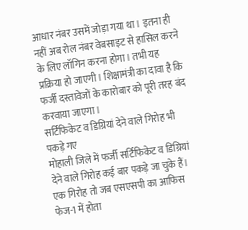आधार नंबर उसमें जोड़ा गया था। इतना ही नहीं अब रोल नंबर वेबसाइट से हासिल करने के लिए लॉगिन करना होगा। तभी यह प्रक्रिया हो जाएगी। शिक्षामंत्री का दावा है कि फर्जी दस्तावेजों के कारोबार को पूरी तरह बंद करवाया जाएगा।
सर्टिफिकेट व डिग्रियां देने वाले गिरोह भी पकड़े गए
मोहाली जिले में फर्जी सर्टिफिकेट व डिग्रियां देने वाले गिरोह कई बार पकड़े जा चुके हैं। एक गिरोह तो जब एसएसपी का आफिस फेज-1 में होता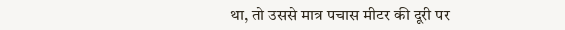था, तो उससे मात्र पचास मीटर की दूरी पर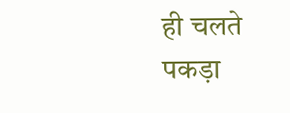ही चलते पकड़ा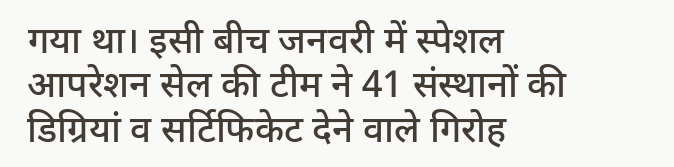गया था। इसी बीच जनवरी में स्पेशल आपरेशन सेल की टीम ने 41 संस्थानों की डिग्रियां व सर्टिफिकेट देने वाले गिरोह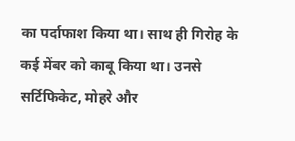का पर्दाफाश किया था। साथ ही गिरोह के कई मेंबर को काबू किया था। उनसे सर्टिफिकेट, मोहरे और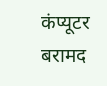कंप्यूटर बरामद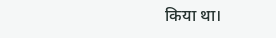किया था।